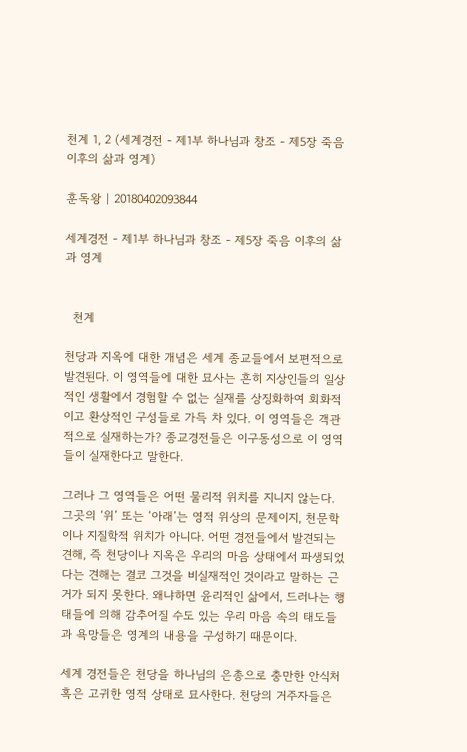천계 1, 2 (세계경전 - 제1부 하나님과 창조 - 제5장 죽음 이후의 삶과 영계)

훈독왕 | 20180402093844

세계경전 - 제1부 하나님과 창조 - 제5장 죽음 이후의 삶과 영계


  천계

천당과 지옥에 대한 개념은 세계 종교들에서 보편적으로 발견된다. 이 영역들에 대한 묘사는 흔히 지상인들의 일상적인 생활에서 경험할 수 없는 실재를 상징화하여 회화적이고 환상적인 구성들로 가득 차 있다. 이 영역들은 객관적으로 실재하는가? 종교경전들은 이구동성으로 이 영역들이 실재한다고 말한다.

그러나 그 영역들은 어떤 물리적 위치를 지니지 않는다. 그곳의 ‘위’ 또는 ‘아래’는 영적 위상의 문제이지, 천문학이나 지질학적 위치가 아니다. 어떤 경전들에서 발견되는 견해, 즉 천당이나 지옥은 우리의 마음 상태에서 파생되었다는 견해는 결코 그것을 비실재적인 것이라고 말하는 근거가 되지 못한다. 왜냐하면 윤리적인 삶에서, 드러나는 행태들에 의해 감추어질 수도 있는 우리 마음 속의 태도들과 욕망들은 영계의 내용을 구성하기 때문이다.

세계 경전들은 천당을 하나님의 은총으로 충만한 안식처 혹은 고귀한 영적 상태로 묘사한다. 천당의 거주자들은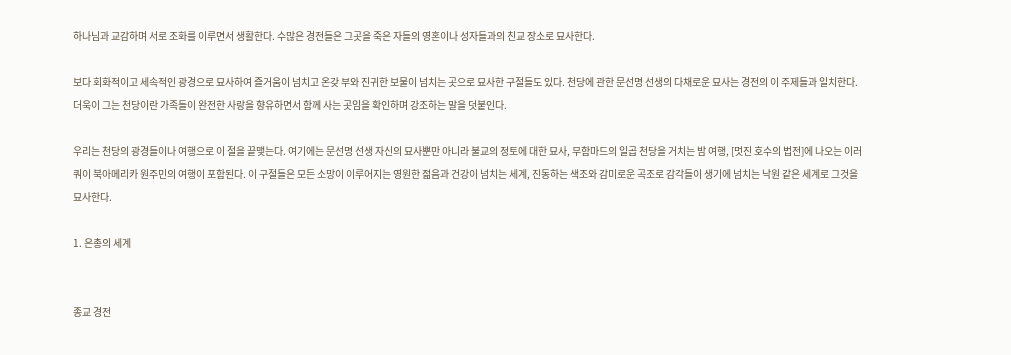하나님과 교감하며 서로 조화를 이루면서 생활한다. 수많은 경전들은 그곳을 죽은 자들의 영혼이나 성자들과의 친교 장소로 묘사한다.

보다 회화적이고 세속적인 광경으로 묘사하여 즐거움이 넘치고 온갖 부와 진귀한 보물이 넘치는 곳으로 묘사한 구절들도 있다. 천당에 관한 문선명 선생의 다채로운 묘사는 경전의 이 주제들과 일치한다. 더욱이 그는 천당이란 가족들이 완전한 사랑을 향유하면서 함께 사는 곳임을 확인하며 강조하는 말을 덧붙인다.

우리는 천당의 광경들이나 여행으로 이 절을 끝맺는다. 여기에는 문선명 선생 자신의 묘사뿐만 아니라 불교의 정토에 대한 묘사, 무함마드의 일곱 천당을 거치는 밤 여행, [멋진 호수의 법전]에 나오는 이러쿼이 북아메리카 원주민의 여행이 포함된다. 이 구절들은 모든 소망이 이루어지는 영원한 젊음과 건강이 넘치는 세계, 진동하는 색조와 감미로운 곡조로 감각들이 생기에 넘치는 낙원 같은 세계로 그것을 묘사한다.

1. 은총의 세계


종교 경전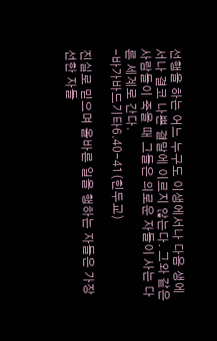선행을 하는 어느 누구도 이생에서나 다음 생에서나 결코 나쁜 결말에 이르지 않는다. 그와 같은 사람들이 죽을 때 그들은 의로운 자들이 사는 다른 세계로 간다.
-바가바드기타6.40-41(힌두교)

진실로 믿으며 올바른 일을 행하는 자들은 가장 선한 자들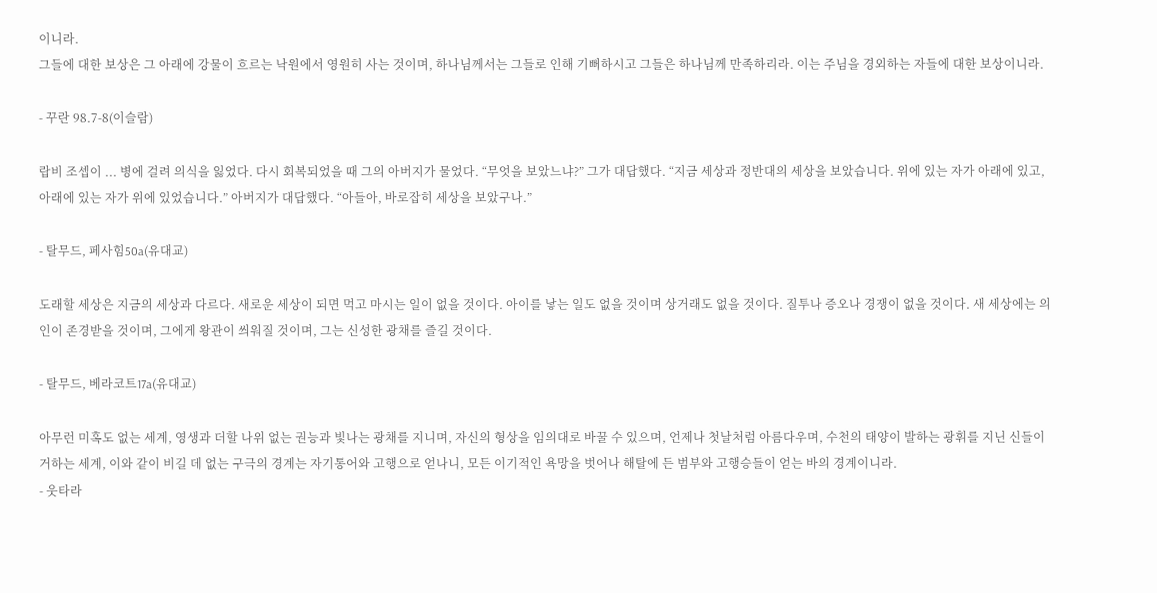이니라.
그들에 대한 보상은 그 아래에 강물이 흐르는 낙원에서 영원히 사는 것이며, 하나님께서는 그들로 인해 기뻐하시고 그들은 하나님께 만족하리라. 이는 주님을 경외하는 자들에 대한 보상이니라.

- 꾸란 98.7-8(이슬람)

랍비 조셉이 ... 병에 걸려 의식을 잃었다. 다시 회복되었을 때 그의 아버지가 물었다. “무엇을 보았느냐?” 그가 대답했다. “지금 세상과 정반대의 세상을 보았습니다. 위에 있는 자가 아래에 있고, 아래에 있는 자가 위에 있었습니다.” 아버지가 대답했다. “아들아, 바로잡히 세상을 보았구나.”

- 탈무드, 페사힘50a(유대교)

도래할 세상은 지금의 세상과 다르다. 새로운 세상이 되면 먹고 마시는 일이 없을 것이다. 아이를 낳는 일도 없을 것이며 상거래도 없을 것이다. 질투나 증오나 경쟁이 없을 것이다. 새 세상에는 의인이 존경받을 것이며, 그에게 왕관이 씌워질 것이며, 그는 신성한 광채를 즐길 것이다.

- 탈무드, 베라코트17a(유대교)

아무런 미혹도 없는 세계, 영생과 더할 나위 없는 권능과 빛나는 광채를 지니며, 자신의 형상을 임의대로 바꿀 수 있으며, 언제나 첫날처럼 아름다우며, 수천의 태양이 발하는 광휘를 지닌 신들이 거하는 세계, 이와 같이 비길 데 없는 구극의 경계는 자기통어와 고행으로 얻나니, 모든 이기적인 욕망을 벗어나 해탈에 든 범부와 고행승들이 얻는 바의 경계이니라.
- 웃타라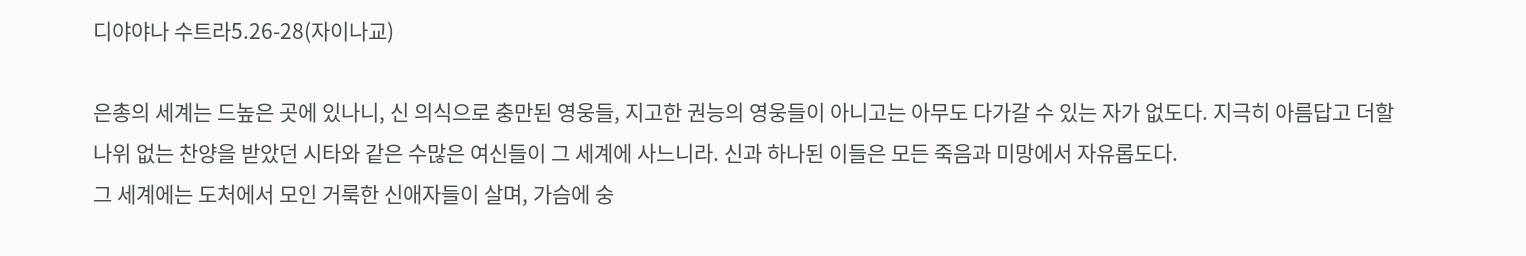디야야나 수트라5.26-28(자이나교)

은총의 세계는 드높은 곳에 있나니, 신 의식으로 충만된 영웅들, 지고한 권능의 영웅들이 아니고는 아무도 다가갈 수 있는 자가 없도다. 지극히 아름답고 더할 나위 없는 찬양을 받았던 시타와 같은 수많은 여신들이 그 세계에 사느니라. 신과 하나된 이들은 모든 죽음과 미망에서 자유롭도다.
그 세계에는 도처에서 모인 거룩한 신애자들이 살며, 가슴에 숭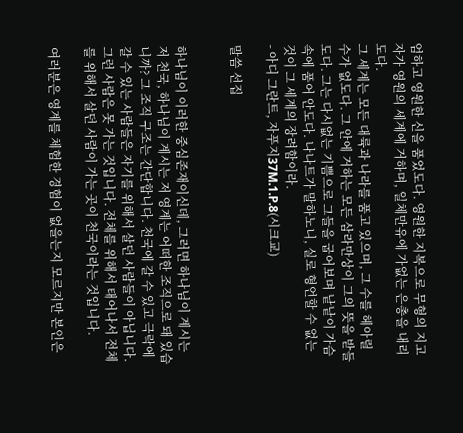엄하고 영원한 신을 품었도다. 영원한 지복으로 무형의 지고자가 영원의 세계에 거하며, 일체만유에 가없는 은총을 내리도다.
그 세계는 모든 대륙과 나라를 품고 있으며, 그 수를 헤아릴 수가 없도다. 그 안에 거하는 모든 삼라만상이 그의 뜻을 받들도다. 그는 다시없는 기쁨으로 그들을 굽어보며 낱낱이 가슴속에 품어 안도다. 나나트가 말하노니, 실로 형언할 수 없는 것이 그 세계의 장려함이라.
- 아디 그란트, 자푸지37M.1.P.8(시크교)

말씀 선집


하나님이 이러한 중심존재이신데, 그러면 하나님이 계시는 저 천국, 하나님이 계시는 저 영계는 어떠한 조직으로 돼 있습니까? 그 조직 구조는 간단합니다. 천국에 갈 수 있고 극락에 갈 수 있는 사람들은 자기를 위해서 살던 사람들이 아닙니다. 그런 사람은 못 가는 것입니다. 전체를 위해서 태어나서 전체를 위해서 살던 사람이 가는 곳이 천국이라는 것입니다.

여러분은 영계를 체험한 경험이 없을는지 모르지만 본인은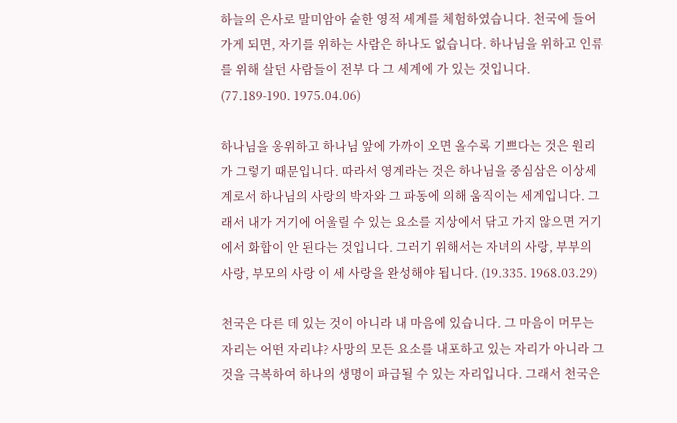하늘의 은사로 말미암아 숱한 영적 세계를 체험하였습니다. 천국에 들어가게 되면, 자기를 위하는 사람은 하나도 없습니다. 하나님을 위하고 인류를 위해 살던 사람들이 전부 다 그 세계에 가 있는 것입니다.
(77.189-190. 1975.04.06)

하나님을 옹위하고 하나님 앞에 가까이 오면 올수록 기쁘다는 것은 원리가 그렇기 때문입니다. 따라서 영계라는 것은 하나님을 중심삼은 이상세계로서 하나님의 사랑의 박자와 그 파동에 의해 움직이는 세계입니다. 그래서 내가 거기에 어울릴 수 있는 요소를 지상에서 닦고 가지 않으면 거기에서 화합이 안 된다는 것입니다. 그러기 위해서는 자녀의 사랑, 부부의 사랑, 부모의 사랑 이 세 사랑을 완성해야 됩니다. (19.335. 1968.03.29)

천국은 다른 데 있는 것이 아니라 내 마음에 있습니다. 그 마음이 머무는 자리는 어떤 자리냐? 사망의 모든 요소를 내포하고 있는 자리가 아니라 그것을 극복하여 하나의 생명이 파급될 수 있는 자리입니다. 그래서 천국은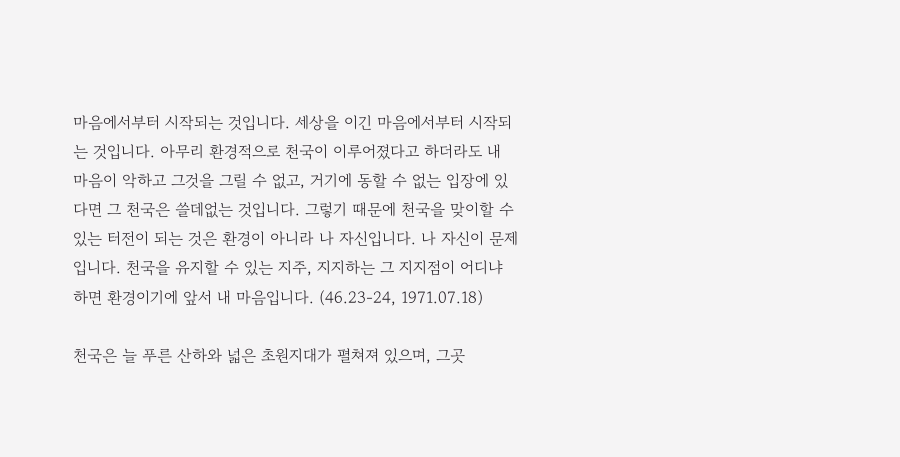마음에서부터 시작되는 것입니다. 세상을 이긴 마음에서부터 시작되는 것입니다. 아무리 환경적으로 천국이 이루어졌다고 하더라도 내 마음이 악하고 그것을 그릴 수 없고, 거기에 동할 수 없는 입장에 있다면 그 천국은 쓸데없는 것입니다. 그렇기 때문에 천국을 맞이할 수 있는 터전이 되는 것은 환경이 아니라 나 자신입니다. 나 자신이 문제입니다. 천국을 유지할 수 있는 지주, 지지하는 그 지지점이 어디냐 하면 환경이기에 앞서 내 마음입니다. (46.23-24, 1971.07.18)

천국은 늘 푸른 산하와 넓은 초원지대가 펼쳐져 있으며, 그곳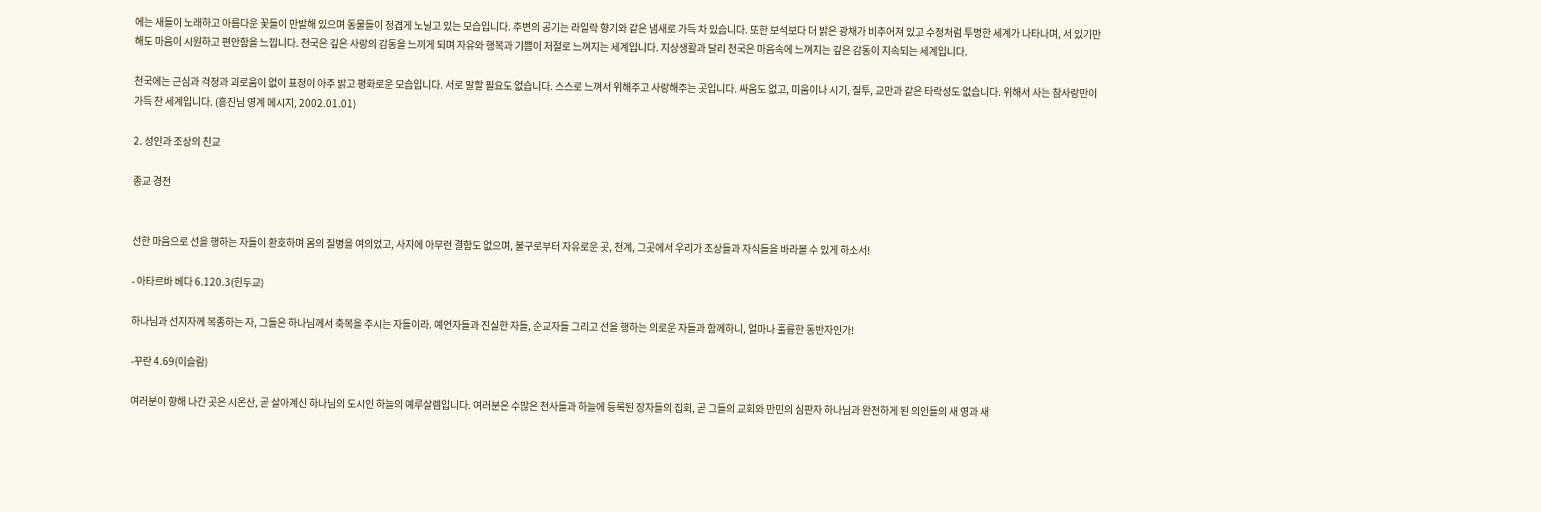에는 새들이 노래하고 아름다운 꽃들이 만발해 있으며 동물들이 정겹게 노닐고 있는 모습입니다. 주변의 공기는 라일락 향기와 같은 냄새로 가득 차 있습니다. 또한 보석보다 더 밝은 광채가 비추어져 있고 수정처럼 투명한 세계가 나타나며, 서 있기만 해도 마음이 시원하고 편안함을 느낍니다. 천국은 깊은 사랑의 감동을 느끼게 되며 자유와 행복과 기쁨이 저절로 느껴지는 세계입니다. 지상생활과 달리 천국은 마음속에 느껴지는 깊은 감동이 지속되는 세계입니다.

천국에는 근심과 걱정과 괴로움이 없이 표정이 아주 밝고 평화로운 모습입니다. 서로 말할 필요도 없습니다. 스스로 느껴서 위해주고 사랑해주는 곳입니다. 싸움도 없고, 미움이나 시기, 질투, 교만과 같은 타락성도 없습니다. 위해서 사는 참사랑만이 가득 찬 세계입니다. (흥진님 영계 메시지, 2002.01.01)

2. 성인과 조상의 친교

종교 경전


선한 마음으로 선을 행하는 자들이 환호하며 몸의 질병을 여의었고, 사지에 아무런 결함도 없으며, 불구로부터 자유로운 곳, 천계, 그곳에서 우리가 조상들과 자식들을 바라볼 수 있게 하소서!

- 아타르바 베다 6.120.3(힌두교)

하나님과 선지자께 복종하는 자, 그들은 하나님께서 축복을 주시는 자들이라. 예언자들과 진실한 자들, 순교자들 그리고 선을 행하는 의로운 자들과 함께하니, 얼마나 훌륭한 동반자인가!

-꾸란 4.69(이슬람)

여러분이 향해 나간 곳은 시온산, 곧 살아계신 하나님의 도시인 하늘의 예루살렘입니다. 여러분은 수많은 천사들과 하늘에 등록된 장자들의 집회, 곧 그들의 교회와 만민의 심판자 하나님과 완전하게 된 의인들의 새 영과 새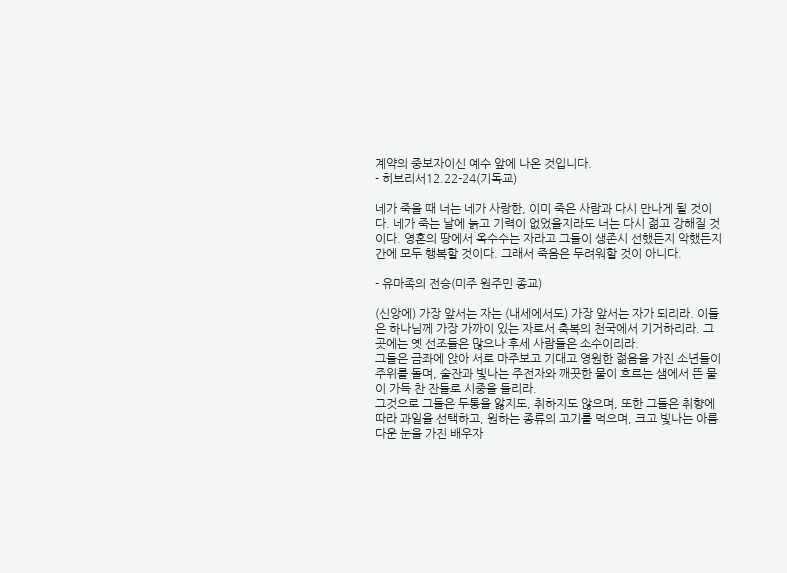계약의 중보자이신 예수 앞에 나온 것입니다.
- 히브리서12.22-24(기독교)

네가 죽을 때 너는 네가 사랑한, 이미 죽은 사람과 다시 만나게 될 것이다. 네가 죽는 날에 늙고 기력이 없었을지라도 너는 다시 젊고 강해질 것이다. 영혼의 땅에서 옥수수는 자라고 그들이 생존시 선했든지 악했든지 간에 모두 행복할 것이다. 그래서 죽음은 두려워할 것이 아니다.

- 유마족의 전승(미주 원주민 종교)

(신앙에) 가장 앞서는 자는 (내세에서도) 가장 앞서는 자가 되리라. 이들은 하나님께 가장 가까이 있는 자로서 축복의 천국에서 기거하리라. 그곳에는 옛 선조들은 많으나 후세 사람들은 소수이리라.
그들은 금좌에 앉아 서로 마주보고 기대고 영원한 젊음을 가진 소년들이 주위를 돌며, 술잔과 빛나는 주전자와 깨끗한 물이 흐르는 샘에서 뜬 물이 가득 찬 잔들로 시중을 들리라.
그것으로 그들은 두통을 앓지도, 취하지도 않으며, 또한 그들은 취향에 따라 과일을 선택하고, 원하는 종류의 고기를 먹으며, 크고 빛나는 아름다운 눈을 가진 배우자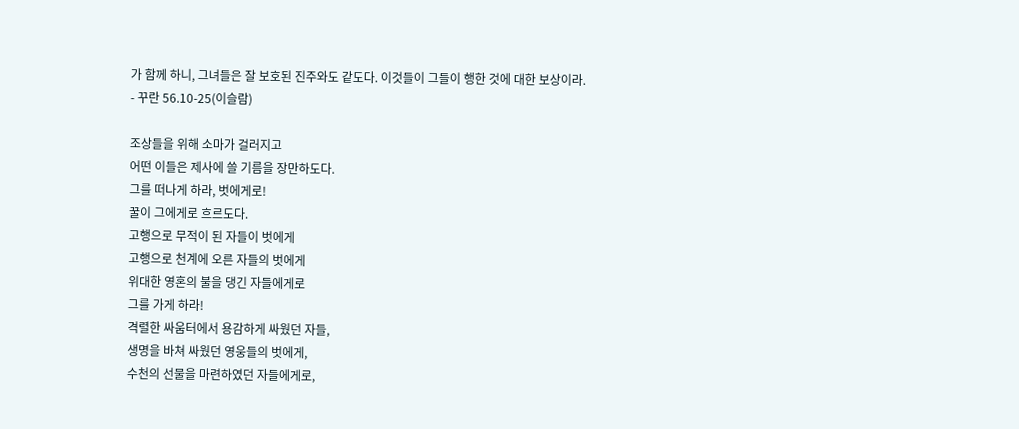가 함께 하니, 그녀들은 잘 보호된 진주와도 같도다. 이것들이 그들이 행한 것에 대한 보상이라.
- 꾸란 56.10-25(이슬람)

조상들을 위해 소마가 걸러지고
어떤 이들은 제사에 쓸 기름을 장만하도다.
그를 떠나게 하라, 벗에게로!
꿀이 그에게로 흐르도다.
고행으로 무적이 된 자들이 벗에게
고행으로 천계에 오른 자들의 벗에게
위대한 영혼의 불을 댕긴 자들에게로
그를 가게 하라!
격렬한 싸움터에서 용감하게 싸웠던 자들,
생명을 바쳐 싸웠던 영웅들의 벗에게,
수천의 선물을 마련하였던 자들에게로,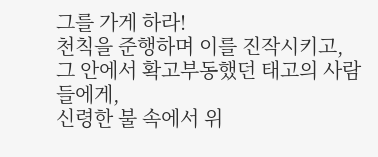그를 가게 하라!
천칙을 준행하며 이를 진작시키고,
그 안에서 확고부동했던 태고의 사람들에게,
신령한 불 속에서 위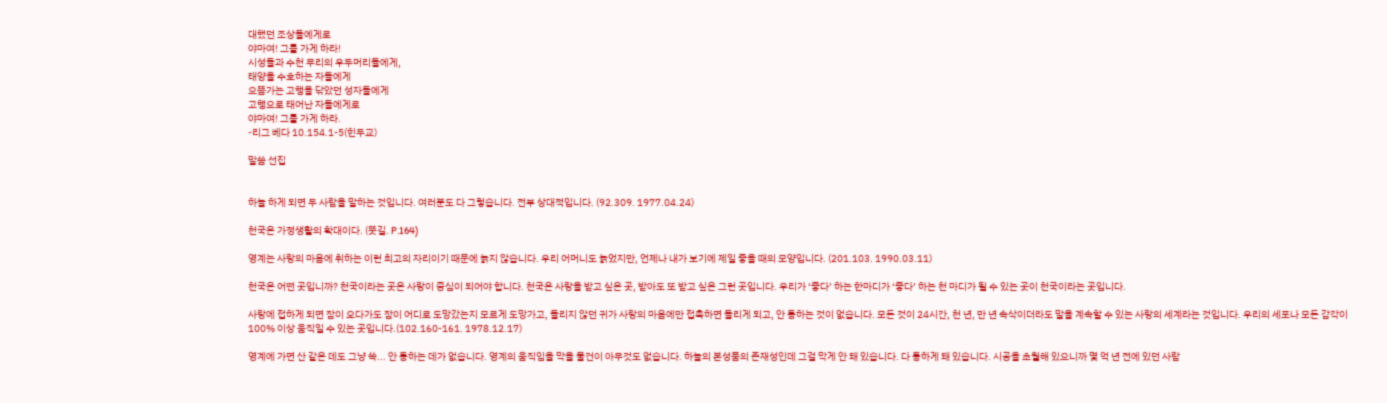대했던 조상들에게로
야마여! 그를 가게 하라!
시성들과 수천 무리의 우두머리들에게,
태양을 수호하는 자들에게
으뜸가는 고행을 닦았던 성자들에게
고행으로 태어난 자들에게로
야마여! 그를 가게 하라.
-리그 베다 10.154.1-5(힌두교)

말씀 선집


하늘 하게 되면 두 사람을 말하는 것입니다. 여러분도 다 그렇습니다. 전부 상대적입니다. (92.309. 1977.04.24)

천국은 가정생활의 확대이다. (뜻길. P.164)

영계는 사랑의 마음에 취하는 이런 최고의 자리이기 때문에 늙지 않습니다. 우리 어머니도 늙었지만, 언제나 내가 보기에 제일 좋을 때의 모양입니다. (201.103. 1990.03.11)

천국은 어떤 곳입니까? 천국이라는 곳은 사랑이 중심이 되어야 합니다. 천국은 사랑을 받고 싶은 곳, 받아도 또 받고 싶은 그런 곳입니다. 우리가 ‘좋다’ 하는 한마디가 ‘좋다’ 하는 천 마디가 될 수 있는 곳이 천국이라는 곳입니다.

사랑에 접하게 되면 잠이 오다가도 잠이 어디로 도망갔는지 모르게 도망가고, 들리지 않던 귀가 사랑의 마음에만 접촉하면 들리게 되고, 안 통하는 것이 없습니다. 모든 것이 24시간, 천 년, 만 년 속삭이더라도 말을 계속할 수 있는 사랑의 세계라는 것입니다. 우리의 세포나 모든 감각이 100% 이상 움직일 수 있는 곳입니다.(102.160-161. 1978.12.17)

영계에 가면 산 같은 데도 그냥 쓱... 안 통하는 데가 없습니다. 영계의 움직임을 막을 물건이 아무것도 없습니다. 하늘의 본성품의 존재성인데 그걸 막게 안 돼 있습니다. 다 통하게 돼 있습니다. 시공을 초월해 있으니까 몇 억 년 전에 있던 사람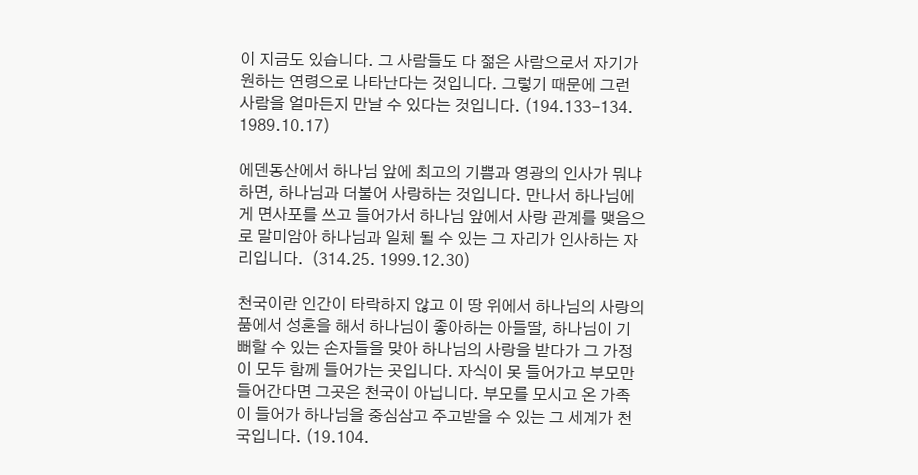이 지금도 있습니다. 그 사람들도 다 젊은 사람으로서 자기가 원하는 연령으로 나타난다는 것입니다. 그렇기 때문에 그런 사람을 얼마든지 만날 수 있다는 것입니다. (194.133-134. 1989.10.17)

에덴동산에서 하나님 앞에 최고의 기쁨과 영광의 인사가 뭐냐 하면, 하나님과 더불어 사랑하는 것입니다. 만나서 하나님에게 면사포를 쓰고 들어가서 하나님 앞에서 사랑 관계를 맺음으로 말미암아 하나님과 일체 될 수 있는 그 자리가 인사하는 자리입니다.  (314.25. 1999.12.30)

천국이란 인간이 타락하지 않고 이 땅 위에서 하나님의 사랑의 품에서 성혼을 해서 하나님이 좋아하는 아들딸, 하나님이 기뻐할 수 있는 손자들을 맞아 하나님의 사랑을 받다가 그 가정이 모두 함께 들어가는 곳입니다. 자식이 못 들어가고 부모만 들어간다면 그곳은 천국이 아닙니다. 부모를 모시고 온 가족이 들어가 하나님을 중심삼고 주고받을 수 있는 그 세계가 천국입니다. (19.104.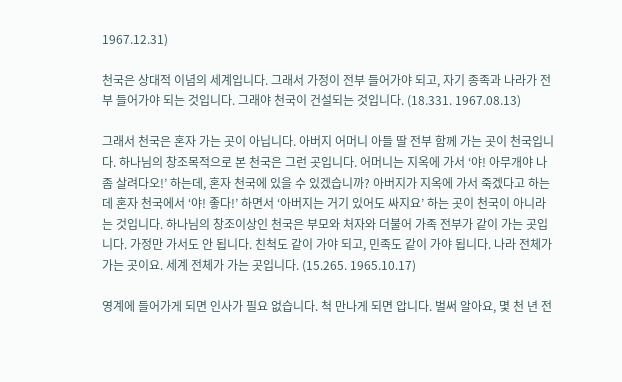1967.12.31)

천국은 상대적 이념의 세계입니다. 그래서 가정이 전부 들어가야 되고, 자기 종족과 나라가 전부 들어가야 되는 것입니다. 그래야 천국이 건설되는 것입니다. (18.331. 1967.08.13)

그래서 천국은 혼자 가는 곳이 아닙니다. 아버지 어머니 아들 딸 전부 함께 가는 곳이 천국입니다. 하나님의 창조목적으로 본 천국은 그런 곳입니다. 어머니는 지옥에 가서 ‘야! 아무개야 나 좀 살려다오!’ 하는데, 혼자 천국에 있을 수 있겠습니까? 아버지가 지옥에 가서 죽겠다고 하는데 혼자 천국에서 ‘야! 좋다!’ 하면서 ‘아버지는 거기 있어도 싸지요’ 하는 곳이 천국이 아니라는 것입니다. 하나님의 창조이상인 천국은 부모와 처자와 더불어 가족 전부가 같이 가는 곳입니다. 가정만 가서도 안 됩니다. 친척도 같이 가야 되고, 민족도 같이 가야 됩니다. 나라 전체가 가는 곳이요. 세계 전체가 가는 곳입니다. (15.265. 1965.10.17)

영계에 들어가게 되면 인사가 필요 없습니다. 척 만나게 되면 압니다. 벌써 알아요, 몇 천 년 전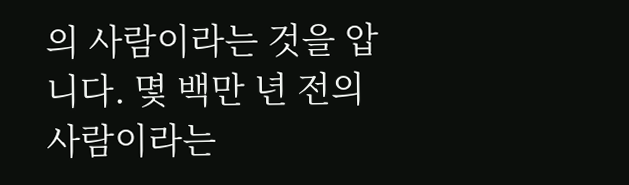의 사람이라는 것을 압니다. 몇 백만 년 전의 사람이라는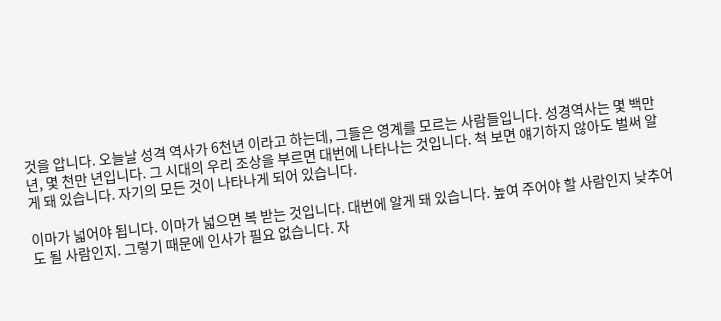것을 압니다. 오늘날 성격 역사가 6천년 이라고 하는데, 그들은 영계를 모르는 사람들입니다. 성경역사는 몇 백만 년, 몇 천만 년입니다. 그 시대의 우리 조상을 부르면 대번에 나타나는 것입니다. 척 보면 얘기하지 않아도 벌써 알게 돼 있습니다. 자기의 모든 것이 나타나게 되어 있습니다.

이마가 넓어야 됩니다. 이마가 넓으면 복 받는 것입니다. 대번에 알게 돼 있습니다. 높여 주어야 할 사람인지 낮추어도 될 사람인지. 그렇기 때문에 인사가 필요 없습니다. 자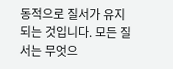동적으로 질서가 유지되는 것입니다. 모든 질서는 무엇으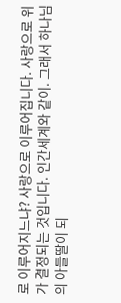로 이루어지느냐? 사랑으로 이루어집니다. 사랑으로 위가 결정되는 것입니다. 인간세계와 같이. 그래서 하나님의 아들딸이 되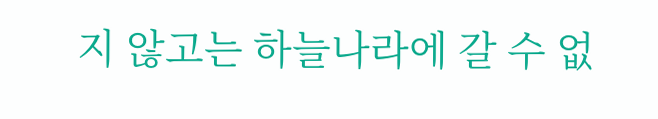지 않고는 하늘나라에 갈 수 없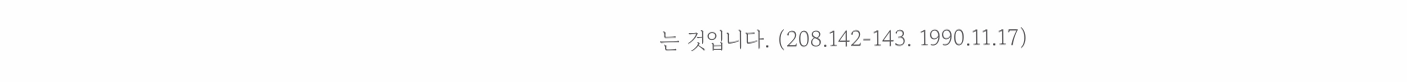는 것입니다. (208.142-143. 1990.11.17)